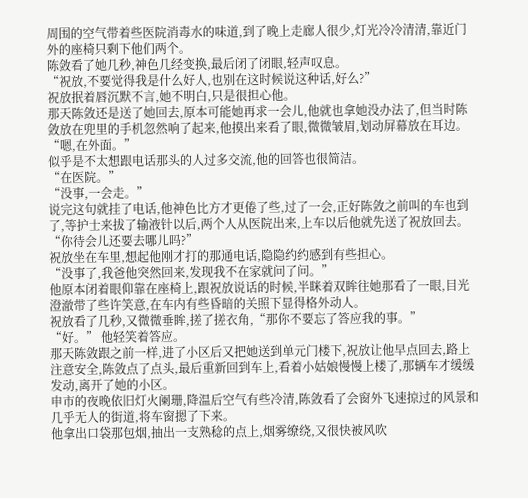周围的空气带着些医院消毒水的味道,到了晚上走廊人很少,灯光冷冷清清,靠近门外的座椅只剩下他们两个。
陈敛看了她几秒,神色几经变换,最后闭了闭眼,轻声叹息。
“祝放,不要觉得我是什么好人,也别在这时候说这种话,好么?”
祝放抿着唇沉默不言,她不明白,只是很担心他。
那天陈敛还是送了她回去,原本可能她再求一会儿,他就也拿她没办法了,但当时陈敛放在兜里的手机忽然响了起来,他摸出来看了眼,微微皱眉,划动屏幕放在耳边。
“嗯,在外面。”
似乎是不太想跟电话那头的人过多交流,他的回答也很简洁。
“在医院。”
“没事,一会走。”
说完这句就挂了电话,他神色比方才更倦了些,过了一会,正好陈敛之前叫的车也到了,等护士来拔了输液针以后,两个人从医院出来,上车以后他就先送了祝放回去。
“你待会儿还要去哪儿吗?”
祝放坐在车里,想起他刚才打的那通电话,隐隐约约感到有些担心。
“没事了,我爸他突然回来,发现我不在家就问了问。”
他原本闭着眼仰靠在座椅上,跟祝放说话的时候,半眯着双眸往她那看了一眼,目光澄澈带了些许笑意,在车内有些昏暗的关照下显得格外动人。
祝放看了几秒,又微微垂眸,搓了搓衣角,“那你不要忘了答应我的事。”
“好。” 他轻笑着答应。
那天陈敛跟之前一样,进了小区后又把她送到单元门楼下,祝放让他早点回去,路上注意安全,陈敛点了点头,最后重新回到车上,看着小姑娘慢慢上楼了,那辆车才缓缓发动,离开了她的小区。
申市的夜晚依旧灯火阑珊,降温后空气有些冷清,陈敛看了会窗外飞速掠过的风景和几乎无人的街道,将车窗摁了下来。
他拿出口袋那包烟,抽出一支熟稔的点上,烟雾缭绕,又很快被风吹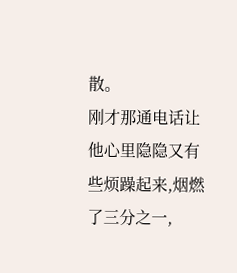散。
刚才那通电话让他心里隐隐又有些烦躁起来,烟燃了三分之一,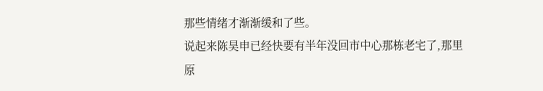那些情绪才渐渐缓和了些。
说起来陈昊申已经快要有半年没回市中心那栋老宅了,那里原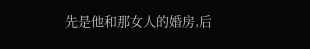先是他和那女人的婚房,后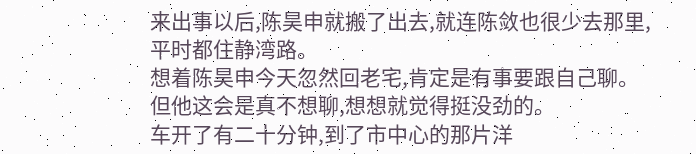来出事以后,陈昊申就搬了出去,就连陈敛也很少去那里,平时都住静湾路。
想着陈昊申今天忽然回老宅,肯定是有事要跟自己聊。
但他这会是真不想聊,想想就觉得挺没劲的。
车开了有二十分钟,到了市中心的那片洋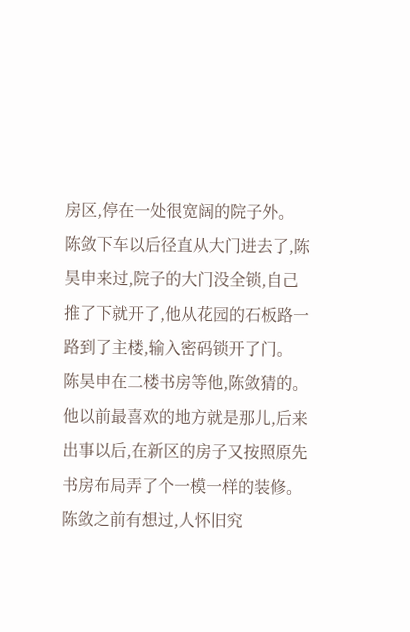房区,停在一处很宽阔的院子外。
陈敛下车以后径直从大门进去了,陈昊申来过,院子的大门没全锁,自己推了下就开了,他从花园的石板路一路到了主楼,输入密码锁开了门。
陈昊申在二楼书房等他,陈敛猜的。
他以前最喜欢的地方就是那儿,后来出事以后,在新区的房子又按照原先书房布局弄了个一模一样的装修。
陈敛之前有想过,人怀旧究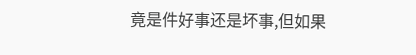竟是件好事还是坏事,但如果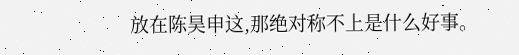放在陈昊申这,那绝对称不上是什么好事。